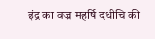इंद्र का वज्र महर्षि दधीचि की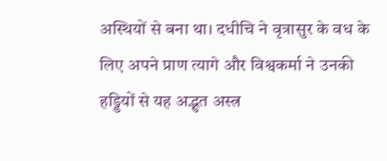अस्थियों से बना था। दधीचि ने वृत्रासुर के वध के लिए अपने प्राण त्यागे और विश्वकर्मा ने उनकी हड्डियों से यह अद्भुत अस्त्र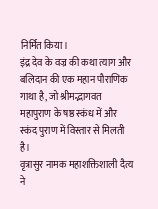निर्मित किया।
इंद्र देव के वज्र की कथा त्याग और बलिदान की एक महान पौराणिक गाथा है, जो श्रीमद्भागवत महापुराण के षष्ठ स्कंध में और स्कंद पुराण में विस्तार से मिलती है।
वृत्रासुर नामक महाशक्तिशाली दैत्य ने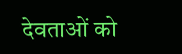देवताओं को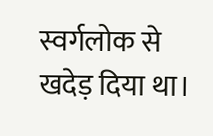स्वर्गलोक से खदेड़ दिया था।